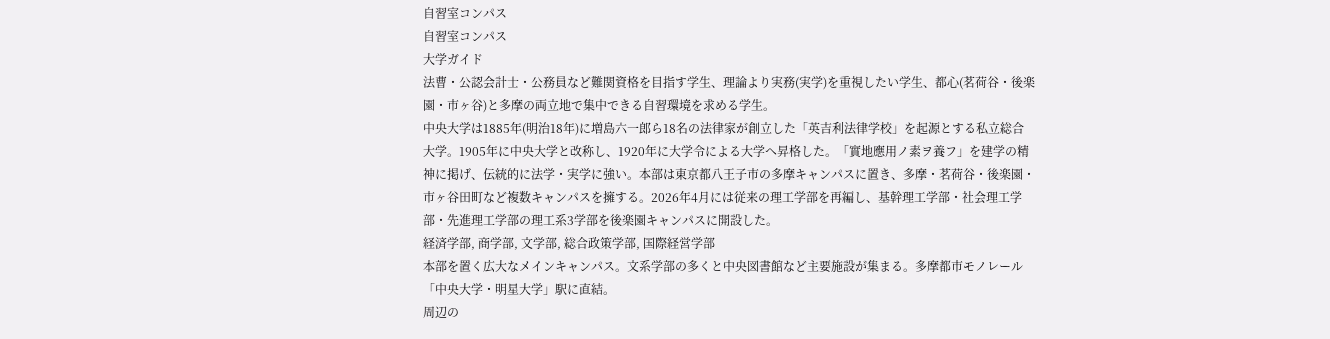自習室コンパス
自習室コンパス
大学ガイド
法曹・公認会計士・公務員など難関資格を目指す学生、理論より実務(実学)を重視したい学生、都心(茗荷谷・後楽園・市ヶ谷)と多摩の両立地で集中できる自習環境を求める学生。
中央大学は1885年(明治18年)に増島六一郎ら18名の法律家が創立した「英吉利法律学校」を起源とする私立総合大学。1905年に中央大学と改称し、1920年に大学令による大学へ昇格した。「實地應用ノ素ヲ養フ」を建学の精神に掲げ、伝統的に法学・実学に強い。本部は東京都八王子市の多摩キャンパスに置き、多摩・茗荷谷・後楽園・市ヶ谷田町など複数キャンパスを擁する。2026年4月には従来の理工学部を再編し、基幹理工学部・社会理工学部・先進理工学部の理工系3学部を後楽園キャンパスに開設した。
経済学部, 商学部, 文学部, 総合政策学部, 国際経営学部
本部を置く広大なメインキャンパス。文系学部の多くと中央図書館など主要施設が集まる。多摩都市モノレール「中央大学・明星大学」駅に直結。
周辺の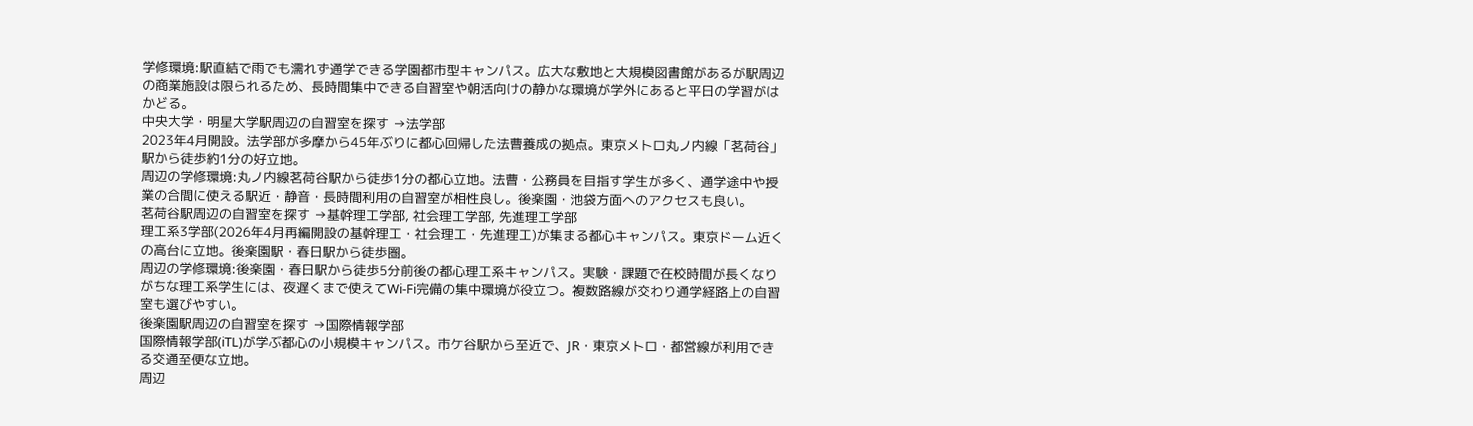学修環境:駅直結で雨でも濡れず通学できる学園都市型キャンパス。広大な敷地と大規模図書館があるが駅周辺の商業施設は限られるため、長時間集中できる自習室や朝活向けの静かな環境が学外にあると平日の学習がはかどる。
中央大学・明星大学駅周辺の自習室を探す →法学部
2023年4月開設。法学部が多摩から45年ぶりに都心回帰した法曹養成の拠点。東京メトロ丸ノ内線「茗荷谷」駅から徒歩約1分の好立地。
周辺の学修環境:丸ノ内線茗荷谷駅から徒歩1分の都心立地。法曹・公務員を目指す学生が多く、通学途中や授業の合間に使える駅近・静音・長時間利用の自習室が相性良し。後楽園・池袋方面へのアクセスも良い。
茗荷谷駅周辺の自習室を探す →基幹理工学部, 社会理工学部, 先進理工学部
理工系3学部(2026年4月再編開設の基幹理工・社会理工・先進理工)が集まる都心キャンパス。東京ドーム近くの高台に立地。後楽園駅・春日駅から徒歩圏。
周辺の学修環境:後楽園・春日駅から徒歩5分前後の都心理工系キャンパス。実験・課題で在校時間が長くなりがちな理工系学生には、夜遅くまで使えてWi-Fi完備の集中環境が役立つ。複数路線が交わり通学経路上の自習室も選びやすい。
後楽園駅周辺の自習室を探す →国際情報学部
国際情報学部(iTL)が学ぶ都心の小規模キャンパス。市ケ谷駅から至近で、JR・東京メトロ・都営線が利用できる交通至便な立地。
周辺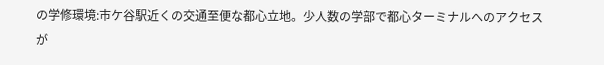の学修環境:市ケ谷駅近くの交通至便な都心立地。少人数の学部で都心ターミナルへのアクセスが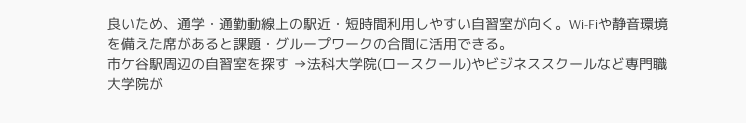良いため、通学・通勤動線上の駅近・短時間利用しやすい自習室が向く。Wi-Fiや静音環境を備えた席があると課題・グループワークの合間に活用できる。
市ケ谷駅周辺の自習室を探す →法科大学院(ロースクール)やビジネススクールなど専門職大学院が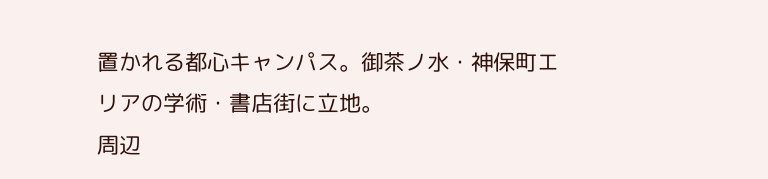置かれる都心キャンパス。御茶ノ水・神保町エリアの学術・書店街に立地。
周辺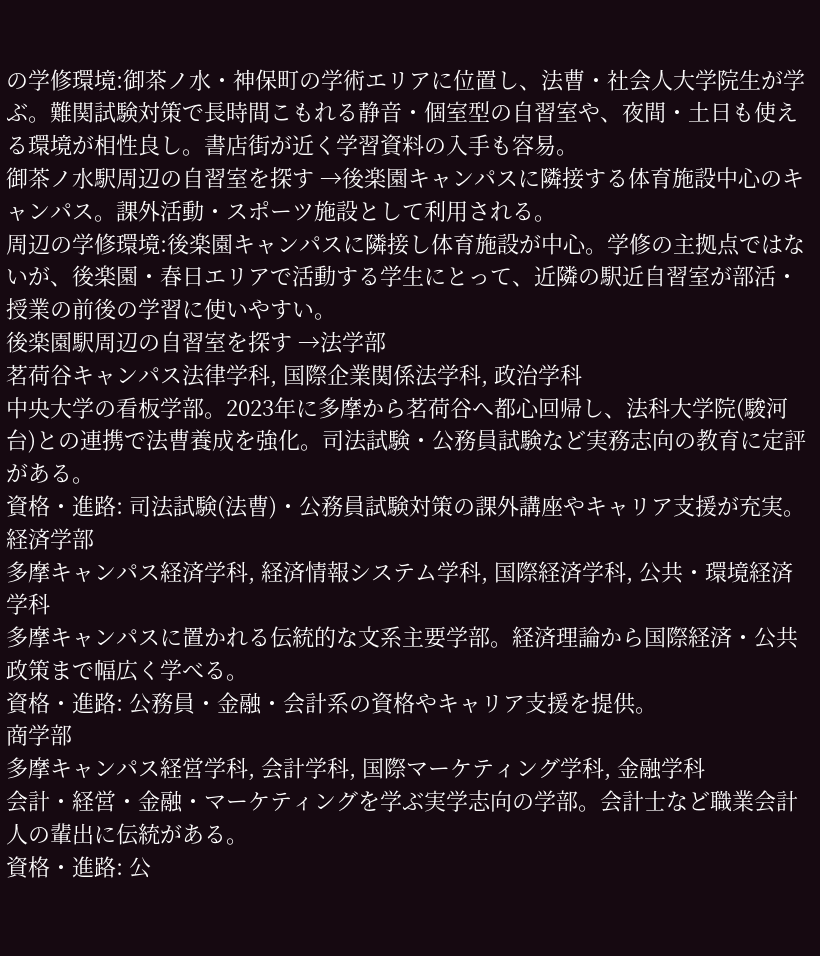の学修環境:御茶ノ水・神保町の学術エリアに位置し、法曹・社会人大学院生が学ぶ。難関試験対策で長時間こもれる静音・個室型の自習室や、夜間・土日も使える環境が相性良し。書店街が近く学習資料の入手も容易。
御茶ノ水駅周辺の自習室を探す →後楽園キャンパスに隣接する体育施設中心のキャンパス。課外活動・スポーツ施設として利用される。
周辺の学修環境:後楽園キャンパスに隣接し体育施設が中心。学修の主拠点ではないが、後楽園・春日エリアで活動する学生にとって、近隣の駅近自習室が部活・授業の前後の学習に使いやすい。
後楽園駅周辺の自習室を探す →法学部
茗荷谷キャンパス法律学科, 国際企業関係法学科, 政治学科
中央大学の看板学部。2023年に多摩から茗荷谷へ都心回帰し、法科大学院(駿河台)との連携で法曹養成を強化。司法試験・公務員試験など実務志向の教育に定評がある。
資格・進路: 司法試験(法曹)・公務員試験対策の課外講座やキャリア支援が充実。
経済学部
多摩キャンパス経済学科, 経済情報システム学科, 国際経済学科, 公共・環境経済学科
多摩キャンパスに置かれる伝統的な文系主要学部。経済理論から国際経済・公共政策まで幅広く学べる。
資格・進路: 公務員・金融・会計系の資格やキャリア支援を提供。
商学部
多摩キャンパス経営学科, 会計学科, 国際マーケティング学科, 金融学科
会計・経営・金融・マーケティングを学ぶ実学志向の学部。会計士など職業会計人の輩出に伝統がある。
資格・進路: 公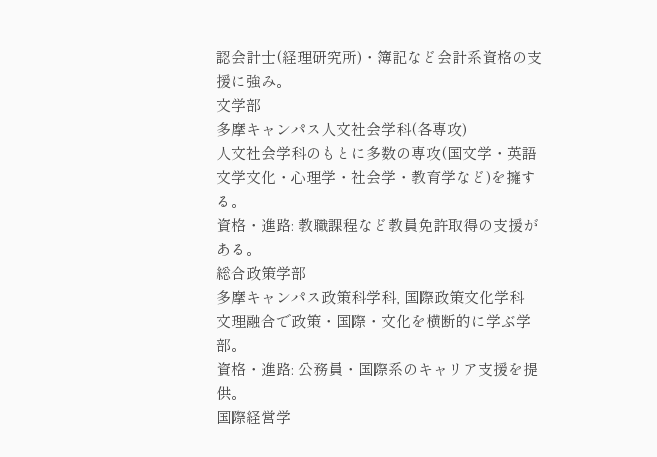認会計士(経理研究所)・簿記など会計系資格の支援に強み。
文学部
多摩キャンパス人文社会学科(各専攻)
人文社会学科のもとに多数の専攻(国文学・英語文学文化・心理学・社会学・教育学など)を擁する。
資格・進路: 教職課程など教員免許取得の支援がある。
総合政策学部
多摩キャンパス政策科学科, 国際政策文化学科
文理融合で政策・国際・文化を横断的に学ぶ学部。
資格・進路: 公務員・国際系のキャリア支援を提供。
国際経営学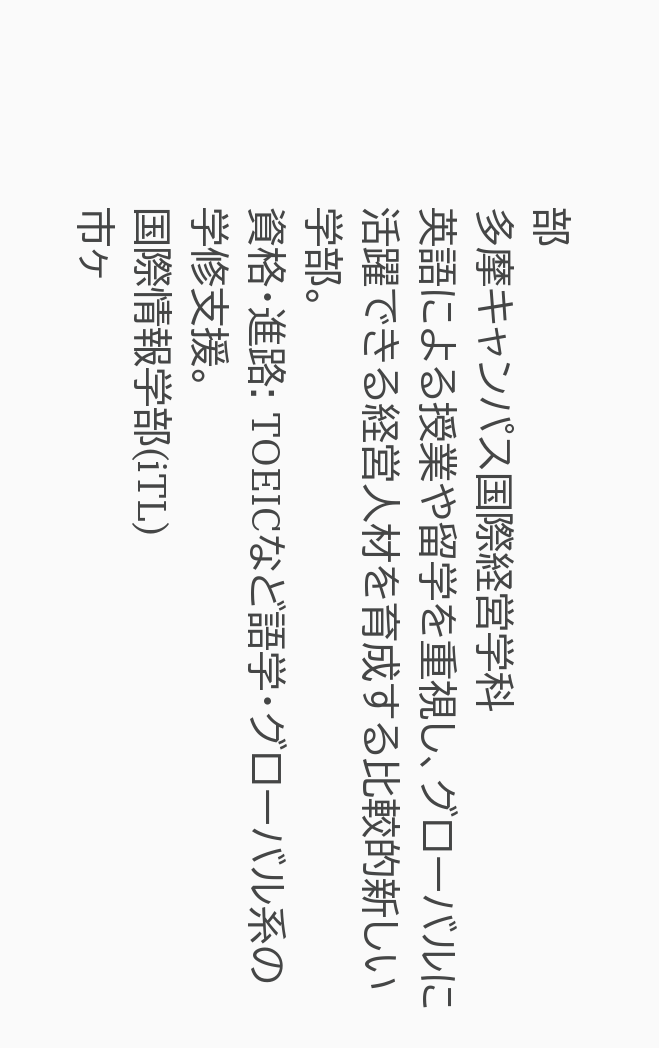部
多摩キャンパス国際経営学科
英語による授業や留学を重視し、グローバルに活躍できる経営人材を育成する比較的新しい学部。
資格・進路: TOEICなど語学・グローバル系の学修支援。
国際情報学部(iTL)
市ヶ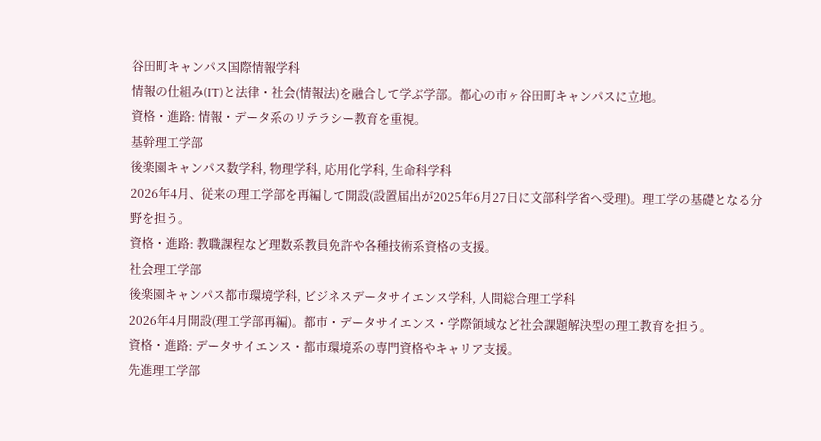谷田町キャンパス国際情報学科
情報の仕組み(IT)と法律・社会(情報法)を融合して学ぶ学部。都心の市ヶ谷田町キャンパスに立地。
資格・進路: 情報・データ系のリテラシー教育を重視。
基幹理工学部
後楽園キャンパス数学科, 物理学科, 応用化学科, 生命科学科
2026年4月、従来の理工学部を再編して開設(設置届出が2025年6月27日に文部科学省へ受理)。理工学の基礎となる分野を担う。
資格・進路: 教職課程など理数系教員免許や各種技術系資格の支援。
社会理工学部
後楽園キャンパス都市環境学科, ビジネスデータサイエンス学科, 人間総合理工学科
2026年4月開設(理工学部再編)。都市・データサイエンス・学際領域など社会課題解決型の理工教育を担う。
資格・進路: データサイエンス・都市環境系の専門資格やキャリア支援。
先進理工学部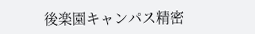後楽園キャンパス精密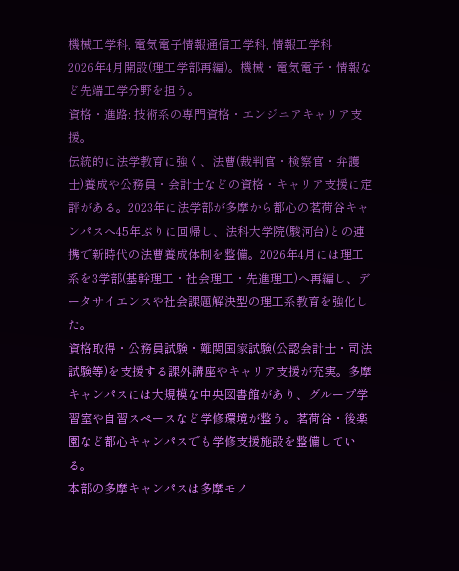機械工学科, 電気電子情報通信工学科, 情報工学科
2026年4月開設(理工学部再編)。機械・電気電子・情報など先端工学分野を担う。
資格・進路: 技術系の専門資格・エンジニアキャリア支援。
伝統的に法学教育に強く、法曹(裁判官・検察官・弁護士)養成や公務員・会計士などの資格・キャリア支援に定評がある。2023年に法学部が多摩から都心の茗荷谷キャンパスへ45年ぶりに回帰し、法科大学院(駿河台)との連携で新時代の法曹養成体制を整備。2026年4月には理工系を3学部(基幹理工・社会理工・先進理工)へ再編し、データサイエンスや社会課題解決型の理工系教育を強化した。
資格取得・公務員試験・難関国家試験(公認会計士・司法試験等)を支援する課外講座やキャリア支援が充実。多摩キャンパスには大規模な中央図書館があり、グループ学習室や自習スペースなど学修環境が整う。茗荷谷・後楽園など都心キャンパスでも学修支援施設を整備している。
本部の多摩キャンパスは多摩モノ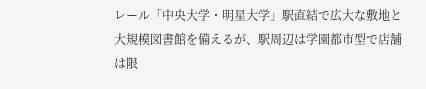レール「中央大学・明星大学」駅直結で広大な敷地と大規模図書館を備えるが、駅周辺は学園都市型で店舗は限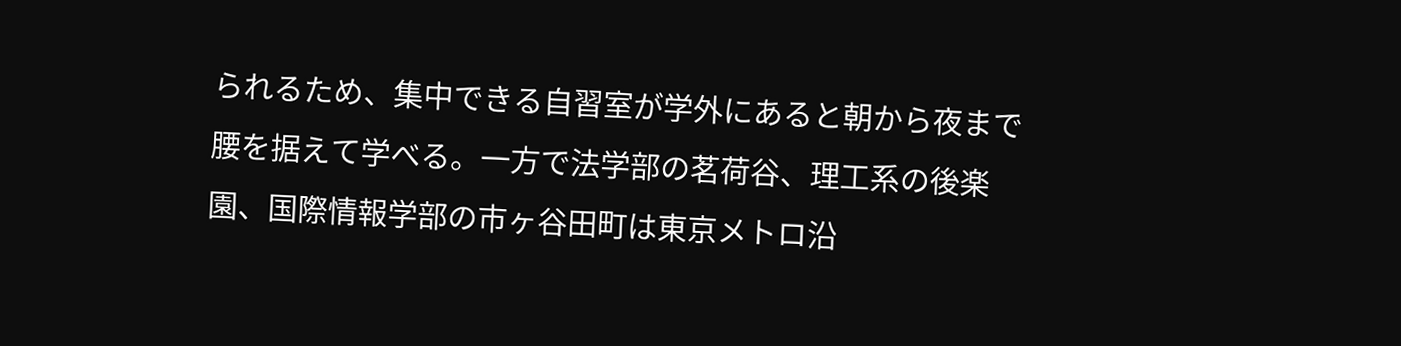られるため、集中できる自習室が学外にあると朝から夜まで腰を据えて学べる。一方で法学部の茗荷谷、理工系の後楽園、国際情報学部の市ヶ谷田町は東京メトロ沿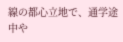線の都心立地で、通学途中や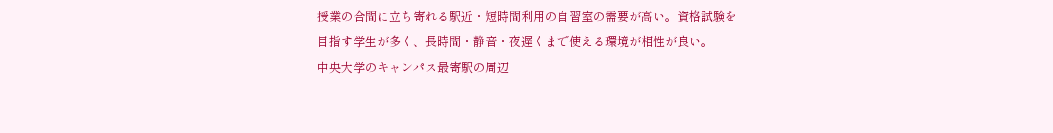授業の合間に立ち寄れる駅近・短時間利用の自習室の需要が高い。資格試験を目指す学生が多く、長時間・静音・夜遅くまで使える環境が相性が良い。
中央大学のキャンパス最寄駅の周辺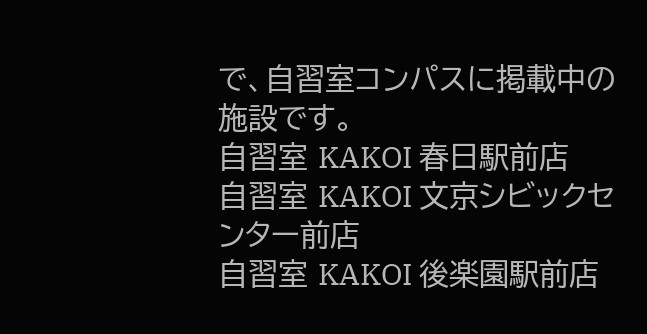で、自習室コンパスに掲載中の施設です。
自習室 KAKOI 春日駅前店
自習室 KAKOI 文京シビックセンター前店
自習室 KAKOI 後楽園駅前店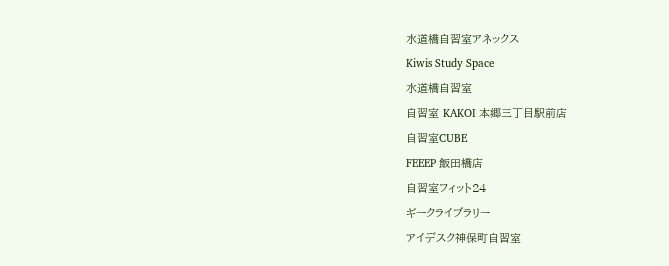水道橋自習室アネックス
Kiwis Study Space
水道橋自習室
自習室 KAKOI 本郷三丁目駅前店
自習室CUBE
FEEEP 飯田橋店
自習室フィット24
ギークライブラリー
アイデスク神保町自習室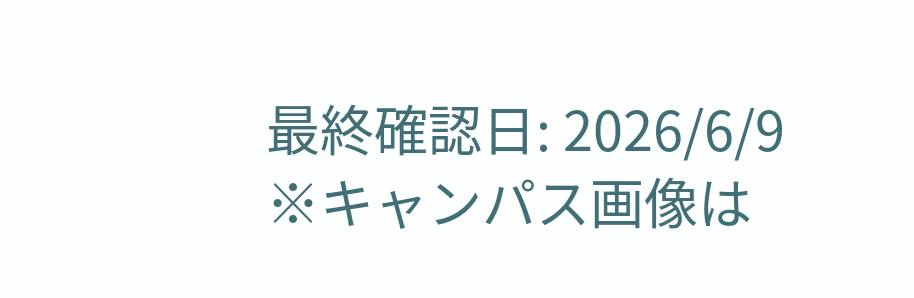最終確認日: 2026/6/9
※キャンパス画像は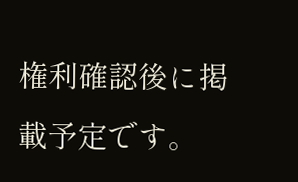権利確認後に掲載予定です。